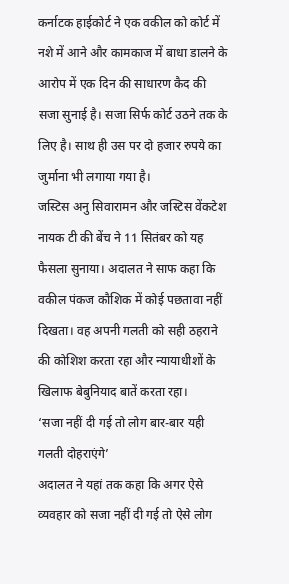कर्नाटक हाईकोर्ट ने एक वकील को कोर्ट में नशे में आने और कामकाज में बाधा डालने के आरोप में एक दिन की साधारण कैद की सजा सुनाई है। सजा सिर्फ कोर्ट उठने तक के लिए है। साथ ही उस पर दो हजार रुपये का जुर्माना भी लगाया गया है।
जस्टिस अनु सिवारामन और जस्टिस वेंकटेश नायक टी की बेंच ने 11 सितंबर को यह फैसला सुनाया। अदालत ने साफ कहा कि वकील पंकज कौशिक में कोई पछतावा नहीं दिखता। वह अपनी गलती को सही ठहराने की कोशिश करता रहा और न्यायाधीशों के खिलाफ बेबुनियाद बातें करता रहा।
‘सजा नहीं दी गई तो लोग बार-बार यही गलती दोहराएंगे’
अदालत ने यहां तक कहा कि अगर ऐसे व्यवहार को सजा नहीं दी गई तो ऐसे लोग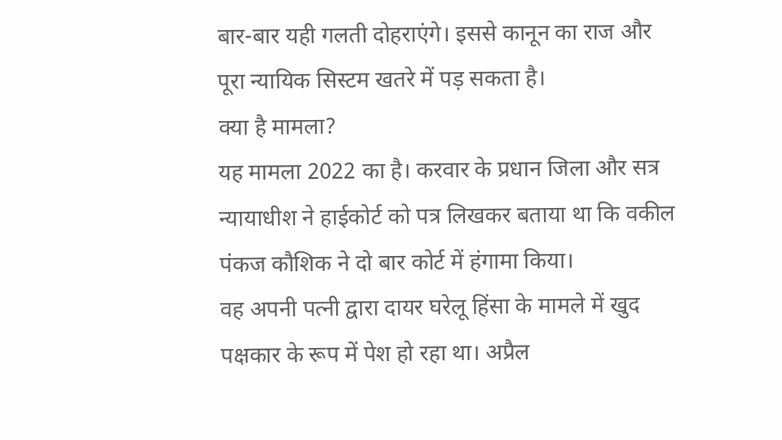बार-बार यही गलती दोहराएंगे। इससे कानून का राज और पूरा न्यायिक सिस्टम खतरे में पड़ सकता है।
क्या है मामला?
यह मामला 2022 का है। करवार के प्रधान जिला और सत्र न्यायाधीश ने हाईकोर्ट को पत्र लिखकर बताया था कि वकील पंकज कौशिक ने दो बार कोर्ट में हंगामा किया।
वह अपनी पत्नी द्वारा दायर घरेलू हिंसा के मामले में खुद पक्षकार के रूप में पेश हो रहा था। अप्रैल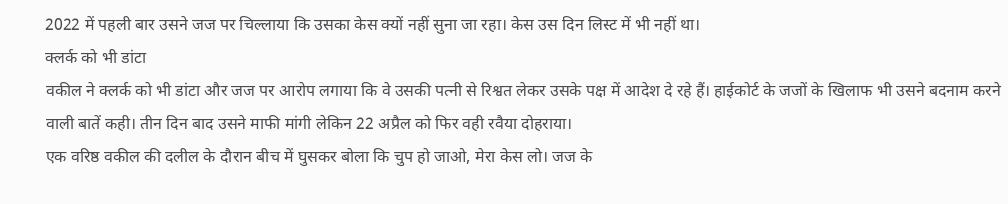2022 में पहली बार उसने जज पर चिल्लाया कि उसका केस क्यों नहीं सुना जा रहा। केस उस दिन लिस्ट में भी नहीं था।
क्लर्क को भी डांटा
वकील ने क्लर्क को भी डांटा और जज पर आरोप लगाया कि वे उसकी पत्नी से रिश्वत लेकर उसके पक्ष में आदेश दे रहे हैं। हाईकोर्ट के जजों के खिलाफ भी उसने बदनाम करने वाली बातें कही। तीन दिन बाद उसने माफी मांगी लेकिन 22 अप्रैल को फिर वही रवैया दोहराया।
एक वरिष्ठ वकील की दलील के दौरान बीच में घुसकर बोला कि चुप हो जाओ, मेरा केस लो। जज के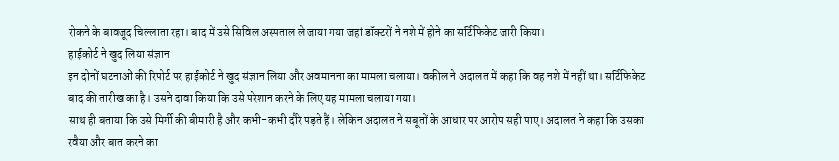रोकने के बावजूद चिल्लाता रहा। बाद में उसे सिविल अस्पताल ले जाया गया जहां डॉक्टरों ने नशे में होने का सर्टिफिकेट जारी किया।
हाईकोर्ट ने खुद लिया संज्ञान
इन दोनों घटनाओं की रिपोर्ट पर हाईकोर्ट ने खुद संज्ञान लिया और अवमानना का मामला चलाया। वकील ने अदालत में कहा कि वह नशे में नहीं था। सर्टिफिकेट बाद की तारीख का है। उसने दावा किया कि उसे परेशान करने के लिए यह मामला चलाया गया।
साथ ही बताया कि उसे मिर्गी की बीमारी है और कभी-कभी दौरे पड़ते हैं। लेकिन अदालत ने सबूतों के आधार पर आरोप सही पाए। अदालत ने कहा कि उसका रवैया और बात करने का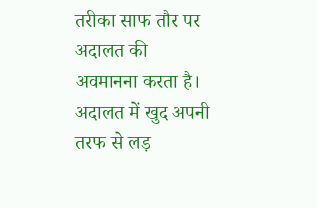तरीका साफ तौर पर अदालत की अवमानना करता है।
अदालत में खुद अपनी तरफ से लड़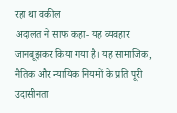रहा था वकील
अदालत ने साफ कहा- यह व्यवहार जानबूझकर किया गया है। यह सामाजिक, नैतिक और न्यायिक नियमों के प्रति पूरी उदासीनता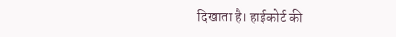दिखाता है। हाईकोर्ट की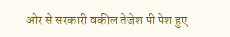ओर से सरकारी वकील तेजेश पी पेश हुए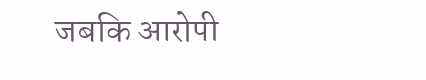जबकि आरोपी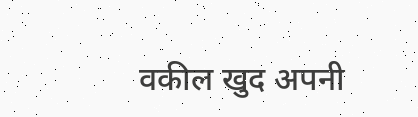वकील खुद अपनी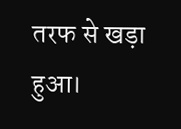तरफ से खड़ा हुआ।